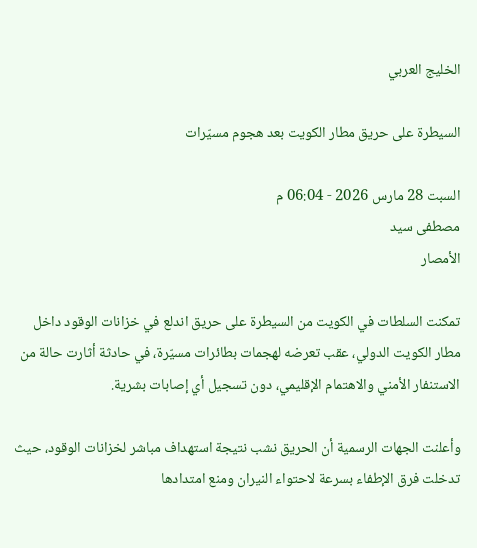الخليج العربي

السيطرة على حريق مطار الكويت بعد هجوم مسيّرات

السبت 28 مارس 2026 - 06:04 م
مصطفى سيد
الأمصار

تمكنت السلطات في الكويت من السيطرة على حريق اندلع في خزانات الوقود داخل مطار الكويت الدولي، عقب تعرضه لهجمات بطائرات مسيّرة، في حادثة أثارت حالة من الاستنفار الأمني والاهتمام الإقليمي، دون تسجيل أي إصابات بشرية.

وأعلنت الجهات الرسمية أن الحريق نشب نتيجة استهداف مباشر لخزانات الوقود، حيث تدخلت فرق الإطفاء بسرعة لاحتواء النيران ومنع امتدادها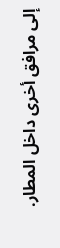إلى مرافق أخرى داخل المطار.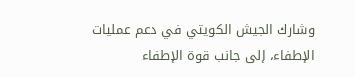وشارك الجيش الكويتي في دعم عمليات الإطفاء، إلى جانب قوة الإطفاء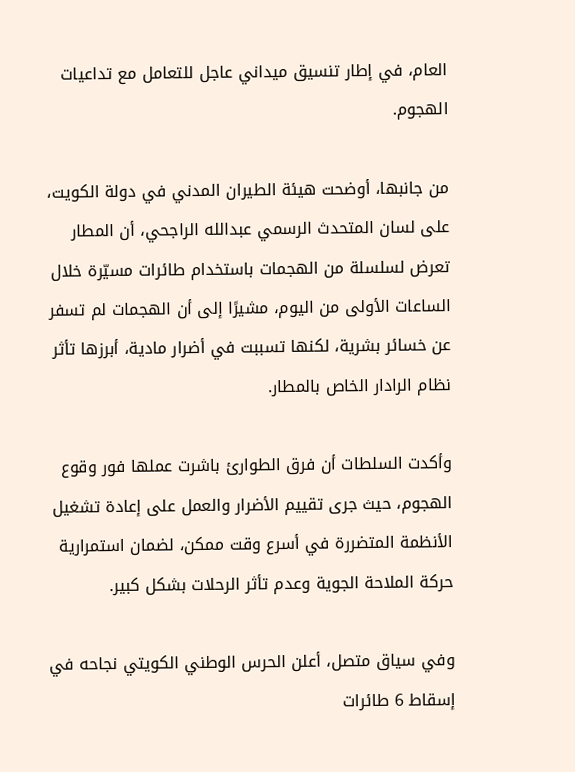العام، في إطار تنسيق ميداني عاجل للتعامل مع تداعيات الهجوم.

من جانبها، أوضحت هيئة الطيران المدني في دولة الكويت، على لسان المتحدث الرسمي عبدالله الراجحي، أن المطار تعرض لسلسلة من الهجمات باستخدام طائرات مسيّرة خلال الساعات الأولى من اليوم، مشيرًا إلى أن الهجمات لم تسفر عن خسائر بشرية، لكنها تسببت في أضرار مادية، أبرزها تأثر نظام الرادار الخاص بالمطار.

وأكدت السلطات أن فرق الطوارئ باشرت عملها فور وقوع الهجوم، حيث جرى تقييم الأضرار والعمل على إعادة تشغيل الأنظمة المتضررة في أسرع وقت ممكن، لضمان استمرارية حركة الملاحة الجوية وعدم تأثر الرحلات بشكل كبير.

وفي سياق متصل، أعلن الحرس الوطني الكويتي نجاحه في إسقاط 6 طائرات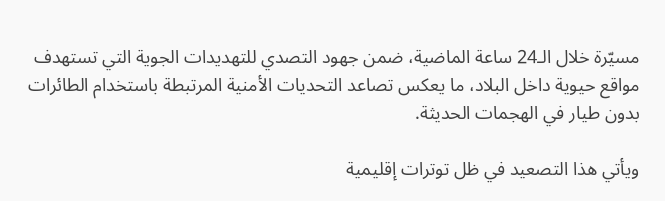مسيّرة خلال الـ24 ساعة الماضية، ضمن جهود التصدي للتهديدات الجوية التي تستهدف مواقع حيوية داخل البلاد، ما يعكس تصاعد التحديات الأمنية المرتبطة باستخدام الطائرات بدون طيار في الهجمات الحديثة.

ويأتي هذا التصعيد في ظل توترات إقليمية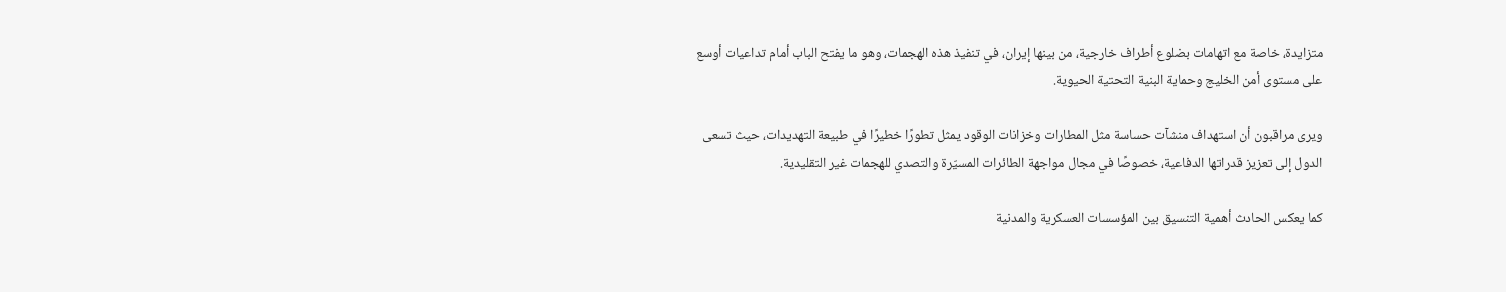متزايدة، خاصة مع اتهامات بضلوع أطراف خارجية، من بينها إيران، في تنفيذ هذه الهجمات، وهو ما يفتح الباب أمام تداعيات أوسع على مستوى أمن الخليج وحماية البنية التحتية الحيوية.

ويرى مراقبون أن استهداف منشآت حساسة مثل المطارات وخزانات الوقود يمثل تطورًا خطيرًا في طبيعة التهديدات، حيث تسعى الدول إلى تعزيز قدراتها الدفاعية، خصوصًا في مجال مواجهة الطائرات المسيّرة والتصدي للهجمات غير التقليدية.

كما يعكس الحادث أهمية التنسيق بين المؤسسات العسكرية والمدنية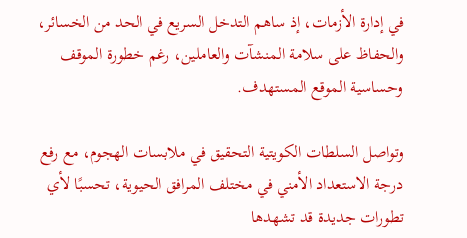في إدارة الأزمات، إذ ساهم التدخل السريع في الحد من الخسائر، والحفاظ على سلامة المنشآت والعاملين، رغم خطورة الموقف وحساسية الموقع المستهدف.

وتواصل السلطات الكويتية التحقيق في ملابسات الهجوم، مع رفع درجة الاستعداد الأمني في مختلف المرافق الحيوية، تحسبًا لأي تطورات جديدة قد تشهدها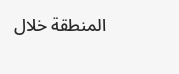المنطقة خلال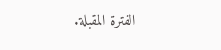الفترة المقبلة.